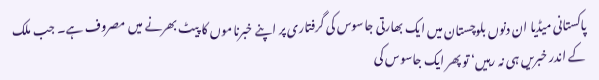پاکستانی میڈیا ان دنوں بلوچستان میں ایک بھارتی جاسوس کی گرفتاری پر اپنے خبرناموں کا پیٹ بھرنے میں مصروف ہے۔ جب ملک کے اندر خبریں ہی نہ رہیں‘ تو پھر ایک جاسوس کی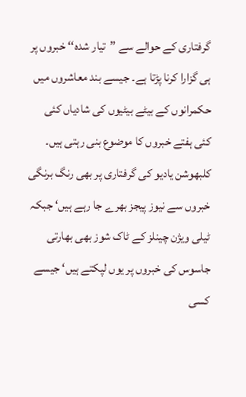گرفتاری کے حوالے سے ”تیار شدہ‘‘ خبروں پر ہی گزارا کرنا پڑتا ہے۔ جیسے بند معاشروں میں حکمرانوں کے بیٹے بیٹیوں کی شادیاں کئی کئی ہفتے خبروں کا موضوع بنی رہتی ہیں۔ کلبھوشن یادیو کی گرفتاری پر بھی رنگ برنگی خبروں سے نیوز پیجز بھرے جا رہے ہیں‘ جبکہ ٹیلی ویژن چینلز کے ٹاک شوز بھی بھارتی جاسوس کی خبروں پر یوں لپکتے ہیں‘ جیسے کسی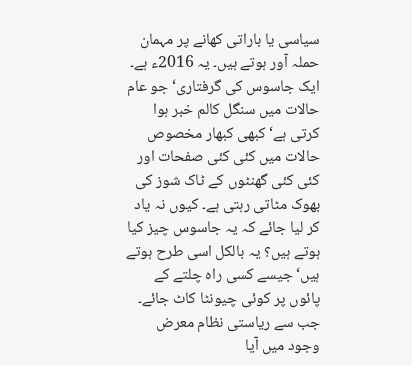سیاسی یا باراتی کھانے پر مہمان حملہ آور ہوتے ہیں۔ یہ 2016ء ہے۔ ایک جاسوس کی گرفتاری‘ جو عام حالات میں سنگل کالم خبر ہوا کرتی ہے‘ کبھی کبھار مخصوص حالات میں کئی کئی صفحات اور کئی کئی گھنٹوں کے ٹاک شوز کی بھوک مٹاتی رہتی ہے۔ کیوں نہ یاد کر لیا جائے کہ یہ جاسوس چیز کیا ہوتے ہیں؟ یہ بالکل اسی طرح ہوتے ہیں‘ جیسے کسی راہ چلتے کے پائوں پر کوئی چیونٹا کاٹ جائے۔ جب سے ریاستی نظام معرض وجود میں آیا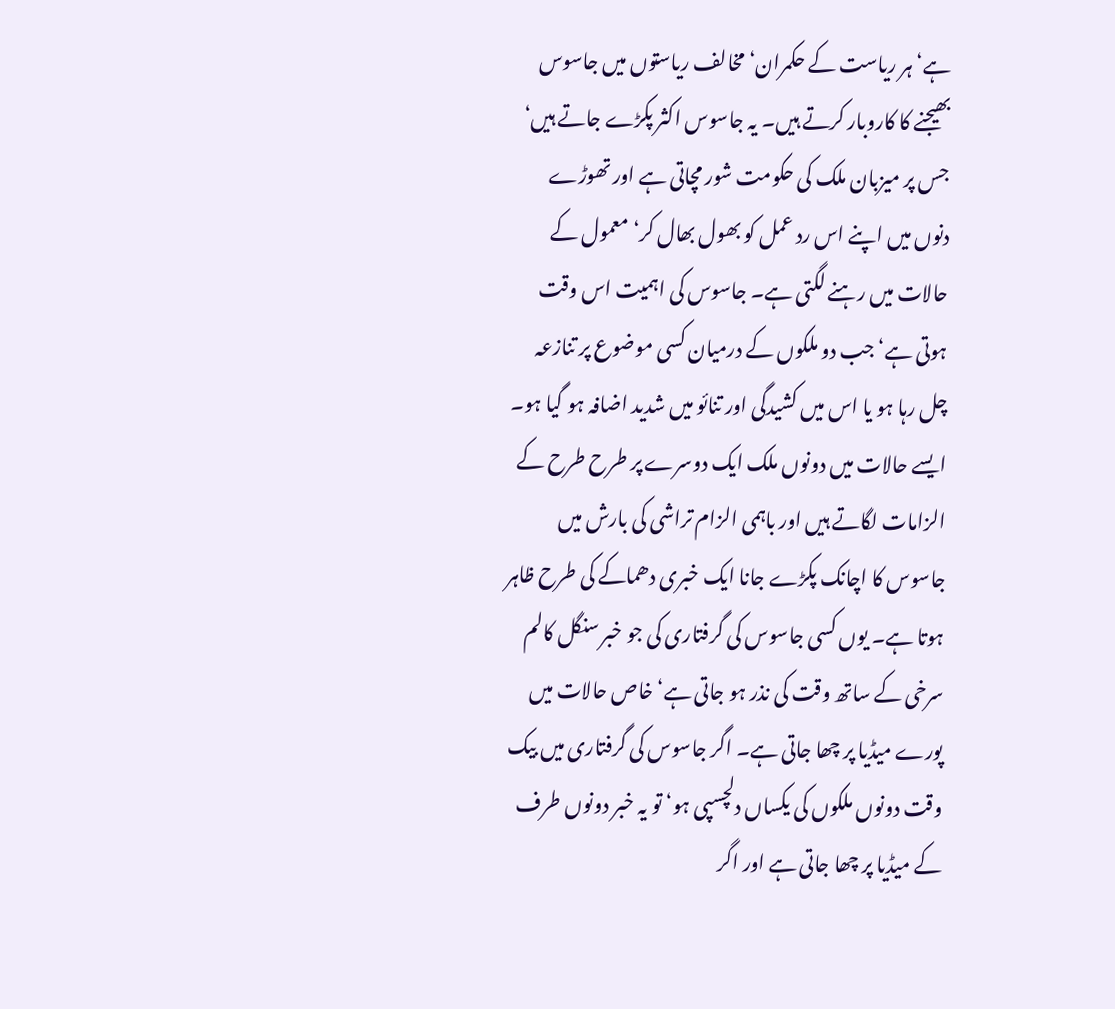ہے‘ ہر ریاست کے حکمران‘ مخالف ریاستوں میں جاسوس بھیجنے کا کاروبار کرتے ہیں۔ یہ جاسوس اکثر پکڑے جاتے ہیں‘ جس پر میزبان ملک کی حکومت شور مچاتی ہے اور تھوڑے دنوں میں اپنے اس رد عمل کو بھول بھال کر‘ معمول کے حالات میں رہنے لگتی ہے۔ جاسوس کی اہمیت اس وقت ہوتی ہے‘ جب دو ملکوں کے درمیان کسی موضوع پر تنازعہ چل رہا ہو یا اس میں کشیدگی اور تنائو میں شدید اضافہ ہو گیا ہو۔ ایسے حالات میں دونوں ملک ایک دوسرے پر طرح طرح کے الزامات لگاتے ہیں اور باہمی الزام تراشی کی بارش میں جاسوس کا اچانک پکڑے جانا ایک خبری دھماکے کی طرح ظاہر ہوتا ہے۔ یوں کسی جاسوس کی گرفتاری کی جو خبر سنگل کالم سرخی کے ساتھ وقت کی نذر ہو جاتی ہے‘ خاص حالات میں پورے میڈیا پر چھا جاتی ہے۔ اگر جاسوس کی گرفتاری میں بیک وقت دونوں ملکوں کی یکساں دلچسپی ہو‘ تو یہ خبر دونوں طرف کے میڈیا پر چھا جاتی ہے اور اگر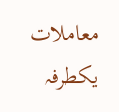معاملات یکطرفہ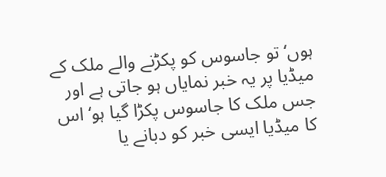ہوں‘ تو جاسوس کو پکڑنے والے ملک کے میڈیا پر یہ خبر نمایاں ہو جاتی ہے اور جس ملک کا جاسوس پکڑا گیا ہو‘ اس کا میڈیا ایسی خبر کو دبانے یا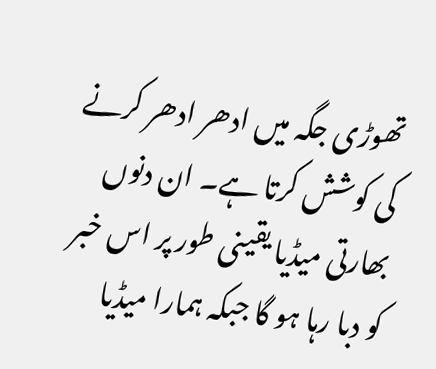تھوڑی جگہ میں ادھر ادھر کرنے کی کوشش کرتا ہے۔ ان دنوں بھارتی میڈیا یقینی طور پر اس خبر کو دبا رہا ہو گا جبکہ ہمارا میڈیا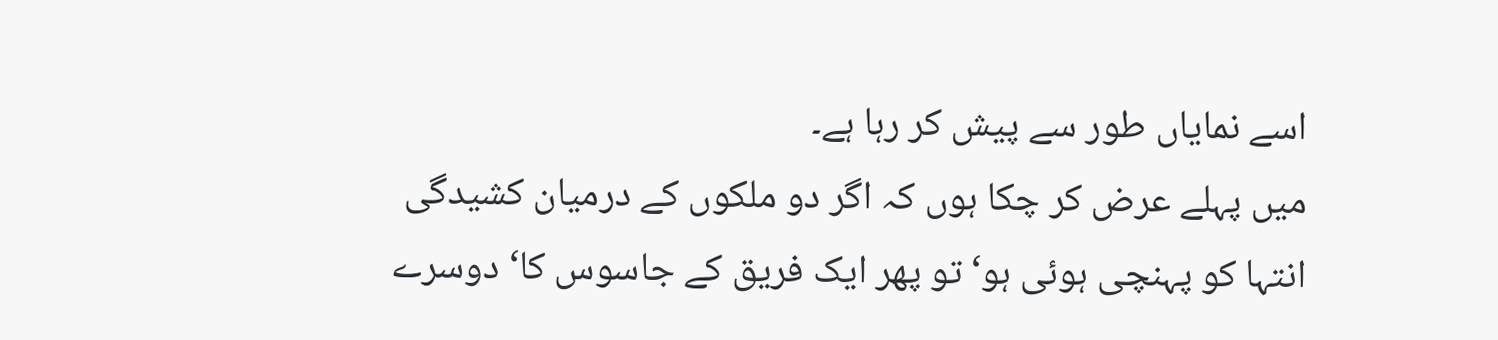اسے نمایاں طور سے پیش کر رہا ہے۔
میں پہلے عرض کر چکا ہوں کہ اگر دو ملکوں کے درمیان کشیدگی انتہا کو پہنچی ہوئی ہو‘ تو پھر ایک فریق کے جاسوس کا‘ دوسرے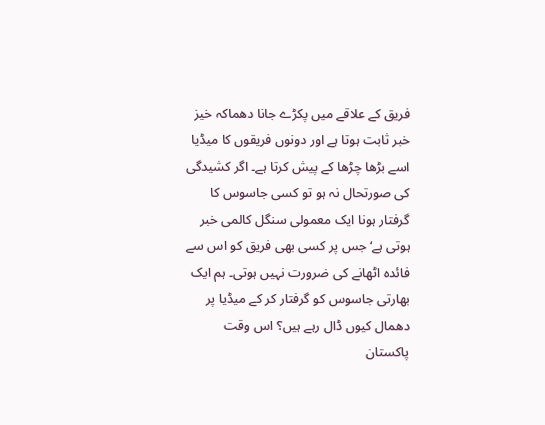فریق کے علاقے میں پکڑے جانا دھماکہ خیز خبر ثابت ہوتا ہے اور دونوں فریقوں کا میڈیا اسے بڑھا چڑھا کے پیش کرتا ہے۔ اگر کشیدگی کی صورتحال نہ ہو تو کسی جاسوس کا گرفتار ہونا ایک معمولی سنگل کالمی خبر ہوتی ہے‘ جس پر کسی بھی فریق کو اس سے فائدہ اٹھانے کی ضرورت نہیں ہوتی۔ ہم ایک بھارتی جاسوس کو گرفتار کر کے میڈیا پر دھمال کیوں ڈال رہے ہیں؟ اس وقت پاکستان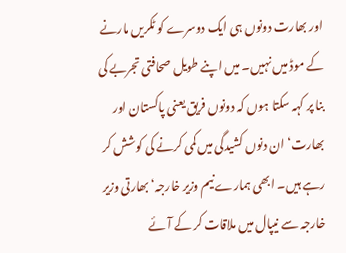اور بھارت دونوں ہی ایک دوسرے کو ٹکریں مارنے کے موڈ میں نہیں۔ میں اپنے طویل صحافتی تجربے کی بنا پر کہہ سکتا ہوں کہ دونوں فریق یعنی پاکستان اور بھارت‘ ان دنوں کشیدگی میں کمی کرنے کی کوشش کر رہے ہیں۔ ابھی ہمارے نیم وزیر خارجہ‘ بھارتی وزیر خارجہ سے نیپال میں ملاقات کر کے آئے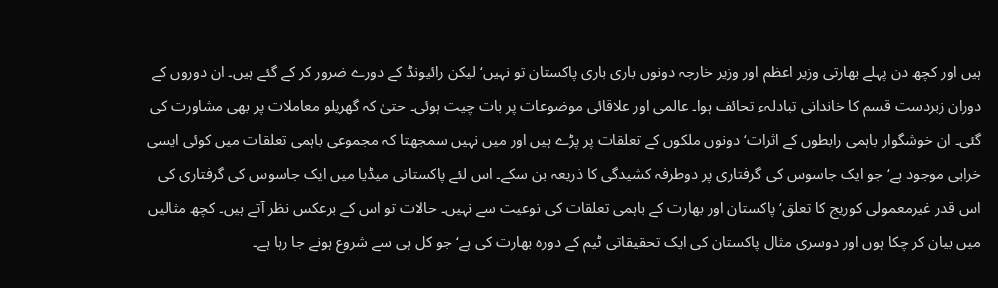ہیں اور کچھ دن پہلے بھارتی وزیر اعظم اور وزیر خارجہ دونوں باری باری پاکستان تو نہیں‘ لیکن رائیونڈ کے دورے ضرور کر کے گئے ہیں۔ ان دوروں کے دوران زبردست قسم کا خاندانی تبادلہء تحائف ہوا۔ عالمی اور علاقائی موضوعات پر بات چیت ہوئی۔ حتیٰ کہ گھریلو معاملات پر بھی مشاورت کی گئی۔ ان خوشگوار باہمی رابطوں کے اثرات‘ دونوں ملکوں کے تعلقات پر پڑے ہیں اور میں نہیں سمجھتا کہ مجموعی باہمی تعلقات میں کوئی ایسی خرابی موجود ہے‘ جو ایک جاسوس کی گرفتاری پر دوطرفہ کشیدگی کا ذریعہ بن سکے۔ اس لئے پاکستانی میڈیا میں ایک جاسوس کی گرفتاری کی اس قدر غیرمعمولی کوریج کا تعلق‘ پاکستان اور بھارت کے باہمی تعلقات کی نوعیت سے نہیں۔ حالات تو اس کے برعکس نظر آتے ہیں۔ کچھ مثالیں میں بیان کر چکا ہوں اور دوسری مثال پاکستان کی ایک تحقیقاتی ٹیم کے دورہ بھارت کی ہے‘ جو کل ہی سے شروع ہونے جا رہا ہے۔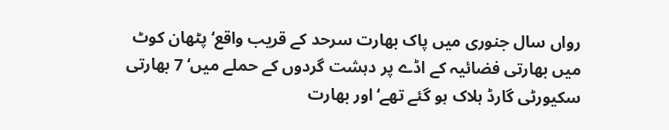رواں سال جنوری میں پاک بھارت سرحد کے قریب واقع‘ پٹھان کوٹ میں بھارتی فضائیہ کے اڈے پر دہشت گردوں کے حملے میں‘ 7 بھارتی سکیورٹی گارڈ ہلاک ہو گئے تھے‘ اور بھارت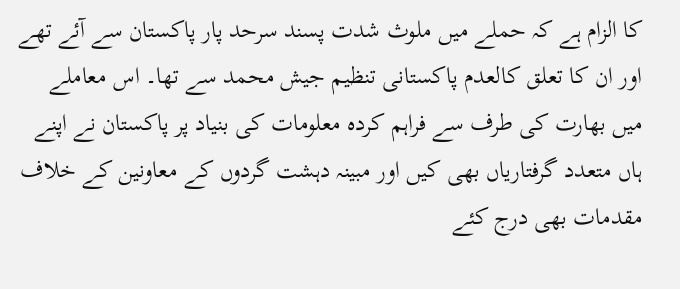کا الزام ہے کہ حملے میں ملوث شدت پسند سرحد پار پاکستان سے آئے تھے اور ان کا تعلق کالعدم پاکستانی تنظیم جیش محمد سے تھا۔ اس معاملے میں بھارت کی طرف سے فراہم کردہ معلومات کی بنیاد پر پاکستان نے اپنے ہاں متعدد گرفتاریاں بھی کیں اور مبینہ دہشت گردوں کے معاونین کے خلاف مقدمات بھی درج کئے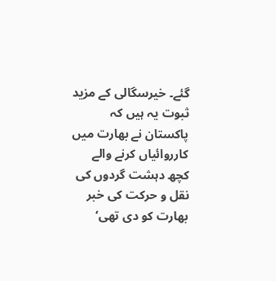گئے۔ خیرسگالی کے مزید ثبوت یہ ہیں کہ پاکستان نے بھارت میں کارروائیاں کرنے والے کچھ دہشت گردوں کی نقل و حرکت کی خبر بھارت کو دی تھی‘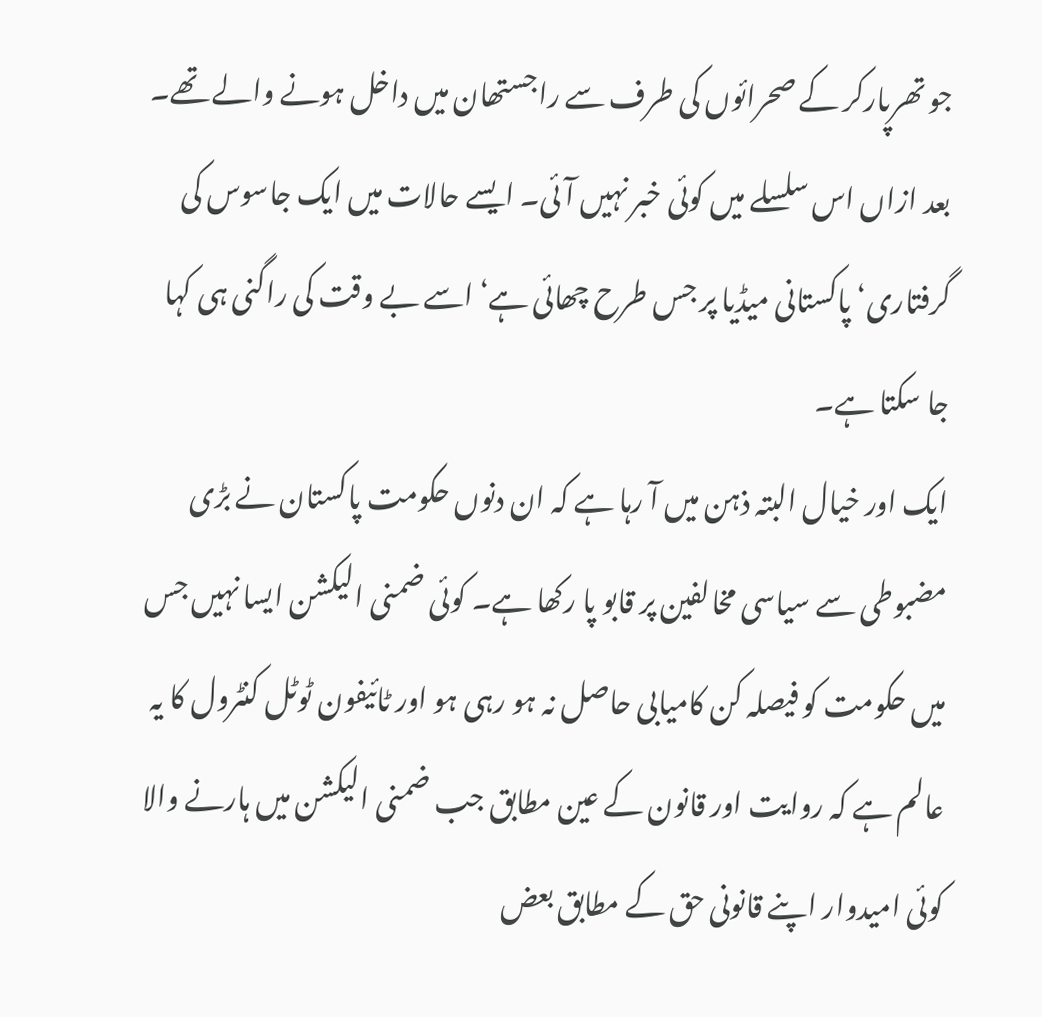جو تھرپارکر کے صحرائوں کی طرف سے راجستھان میں داخل ہونے والے تھے۔ بعد ازاں اس سلسلے میں کوئی خبر نہیں آئی۔ ایسے حالات میں ایک جاسوس کی گرفتاری‘ پاکستانی میڈیا پر جس طرح چھائی ہے‘ اسے بے وقت کی راگنی ہی کہا جا سکتا ہے۔
ایک اور خیال البتہ ذہن میں آ رہا ہے کہ ان دنوں حکومت پاکستان نے بڑی مضبوطی سے سیاسی مخالفین پر قابو پا رکھا ہے۔ کوئی ضمنی الیکشن ایسا نہیں جس میں حکومت کو فیصلہ کن کامیابی حاصل نہ ہو رہی ہو اور ٹائیفون ٹوٹل کنٹرول کا یہ عالم ہے کہ روایت اور قانون کے عین مطابق جب ضمنی الیکشن میں ہارنے والا کوئی امیدوار اپنے قانونی حق کے مطابق بعض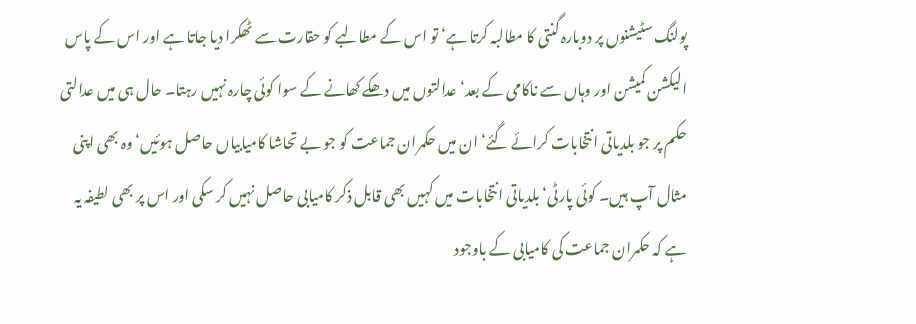پولنگ سٹیشنوں پر دوبارہ گنتی کا مطالبہ کرتا ہے‘ تو اس کے مطالبے کو حقارت سے ٹھکرا دیا جاتا ہے اور اس کے پاس الیکشن کمیشن اور وہاں سے ناکامی کے بعد‘ عدالتوں میں دھکے کھانے کے سوا کوئی چارہ نہیں رہتا۔ حال ہی میں عدالتی حکم پر جو بلدیاتی انتخابات کرائے گئے‘ ان میں حکمران جماعت کو جو بے تحاشا کامیابیاں حاصل ہوئیں‘ وہ بھی اپنی مثال آپ ہیں۔ کوئی پارٹی‘ بلدیاتی انتخابات میں کہیں بھی قابل ذکر کامیابی حاصل نہیں کر سکی اور اس پر بھی لطیفہ یہ ہے کہ حکمران جماعت کی کامیابی کے باوجود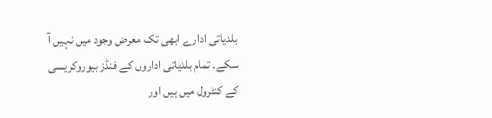بلدیاتی ادارے ابھی تک معرض وجود میں نہیں آ سکے۔ تمام بلدیاتی اداروں کے فنڈز بیوروکریسی کے کنٹرول میں ہیں اور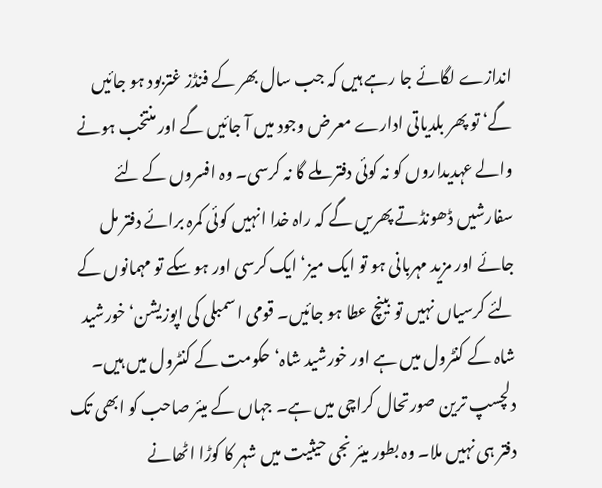اندازے لگائے جا رہے ہیں کہ جب سال بھر کے فنڈز غتربود ہو جائیں گے‘ تو پھر بلدیاتی ادارے معرض وجود میں آ جائیں گے اور منتخب ہونے والے عہدیداروں کو نہ کوئی دفتر ملے گا نہ کرسی۔ وہ افسروں کے لئے سفارشیں ڈھونڈتے پھریں گے کہ راہ خدا انہیں کوئی کمرہ برائے دفتر مل جائے اور مزید مہربانی ہو تو ایک میز‘ ایک کرسی اور ہو سکے تو مہمانوں کے لئے کرسیاں نہیں تو بینچ عطا ہو جائیں۔ قومی اسمبلی کی اپوزیشن‘ خورشید شاہ کے کنٹرول میں ہے اور خورشید شاہ‘ حکومت کے کنٹرول میں ہیں۔ دلچسپ ترین صورتحال کراچی میں ہے۔ جہاں کے میئر صاحب کو ابھی تک دفتر ہی نہیں ملا۔ وہ بطور میئر نجی حیثیت میں شہر کا کوڑا اٹھانے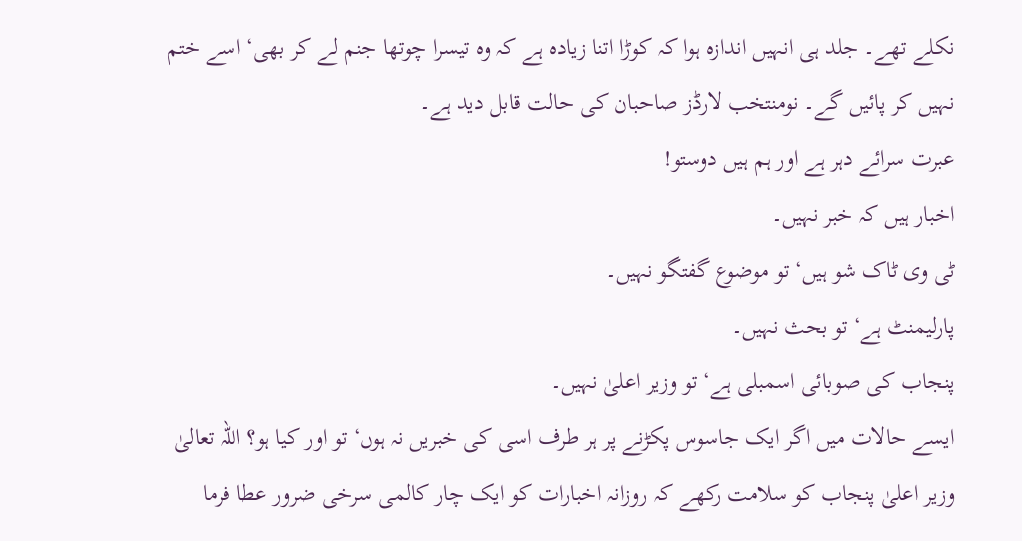نکلے تھے۔ جلد ہی انہیں اندازہ ہوا کہ کوڑا اتنا زیادہ ہے کہ وہ تیسرا چوتھا جنم لے کر بھی‘ اسے ختم نہیں کر پائیں گے۔ نومنتخب لارڈز صاحبان کی حالت قابل دید ہے۔
عبرت سرائے دہر ہے اور ہم ہیں دوستو!
اخبار ہیں کہ خبر نہیں۔
ٹی وی ٹاک شو ہیں‘ تو موضوع گفتگو نہیں۔
پارلیمنٹ ہے‘ تو بحث نہیں۔
پنجاب کی صوبائی اسمبلی ہے‘ تو وزیر اعلیٰ نہیں۔
ایسے حالات میں اگر ایک جاسوس پکڑنے پر ہر طرف اسی کی خبریں نہ ہوں‘ تو اور کیا ہو؟ اللہ تعالیٰ وزیر اعلیٰ پنجاب کو سلامت رکھے کہ روزانہ اخبارات کو ایک چار کالمی سرخی ضرور عطا فرما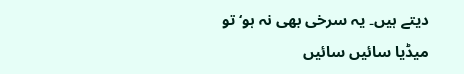دیتے ہیں۔ یہ سرخی بھی نہ ہو‘ تو میڈیا سائیں سائیں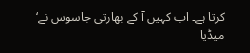کرتا ہے۔ اب کہیں آ کے بھارتی جاسوس نے‘ میڈیا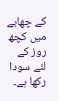کے چھابے میں کچھ روز کے لئے سودا رکھا ہے۔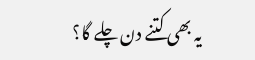یہ بھی کتنے دن چلے گا؟